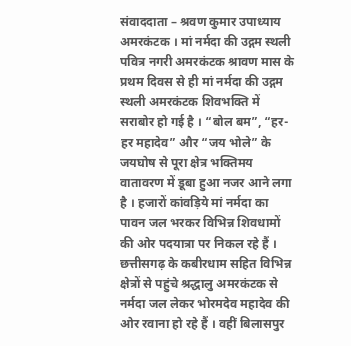संवाददाता – श्रवण कुमार उपाध्याय
अमरकंटक । मां नर्मदा की उद्गम स्थली पवित्र नगरी अमरकंटक श्रावण मास के प्रथम दिवस से ही मां नर्मदा की उद्गम स्थली अमरकंटक शिवभक्ति में सराबोर हो गई है । “बोल बम”, “हर-हर महादेव” और “जय भोले” के जयघोष से पूरा क्षेत्र भक्तिमय वातावरण में डूबा हुआ नजर आने लगा है । हजारों कांवड़िये मां नर्मदा का पावन जल भरकर विभिन्न शिवधामों की ओर पदयात्रा पर निकल रहे हैं ।
छत्तीसगढ़ के कबीरधाम सहित विभिन्न क्षेत्रों से पहुंचे श्रद्धालु अमरकंटक से नर्मदा जल लेकर भोरमदेव महादेव की ओर रवाना हो रहे हैं । वहीं बिलासपुर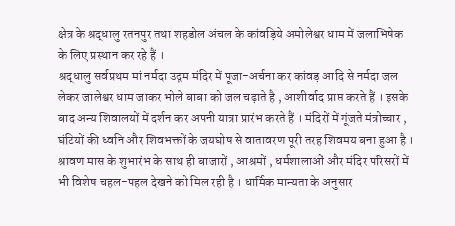क्षेत्र के श्रद्धालु रतनपुर तथा शहडोल अंचल के कांवड़िये अमोलेश्वर धाम में जलाभिषेक के लिए प्रस्थान कर रहे हैं ।
श्रद्धालु सर्वप्रथम मां नर्मदा उद्गम मंदिर में पूजा-अर्चना कर कांवड़ आदि से नर्मदा जल लेकर जालेश्वर धाम जाकर भोले बाबा को जल चढ़ाते है , आशीर्वाद प्राप्त करते हैं । इसके बाद अन्य शिवालयों में दर्शन कर अपनी यात्रा प्रारंभ करते हैं । मंदिरों में गूंजते मंत्रोच्चार , घंटियों की ध्वनि और शिवभक्तों के जयघोष से वातावरण पूरी तरह शिवमय बना हुआ है ।
श्रावण मास के शुभारंभ के साथ ही बाजारों , आश्रमों , धर्मशालाओं और मंदिर परिसरों में भी विशेष चहल-पहल देखने को मिल रही है । धार्मिक मान्यता के अनुसार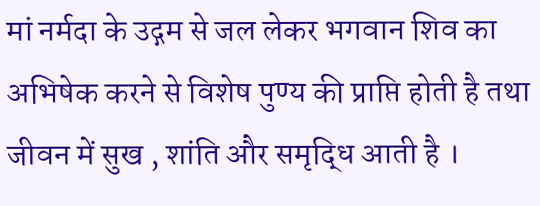मां नर्मदा के उद्गम से जल लेकर भगवान शिव का अभिषेक करने से विशेष पुण्य की प्राप्ति होती है तथा जीवन में सुख , शांति और समृद्धि आती है ।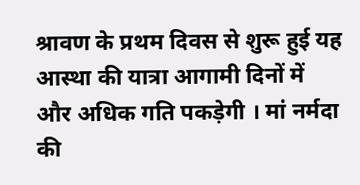श्रावण के प्रथम दिवस से शुरू हुई यह आस्था की यात्रा आगामी दिनों में और अधिक गति पकड़ेगी । मां नर्मदा की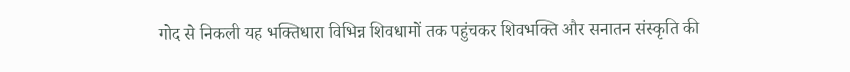गोद से निकली यह भक्तिधारा विभिन्न शिवधामों तक पहुंचकर शिवभक्ति और सनातन संस्कृति की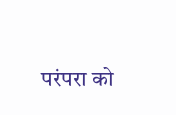परंपरा को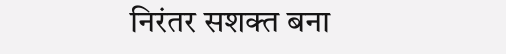निरंतर सशक्त बना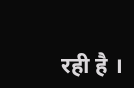रही है ।